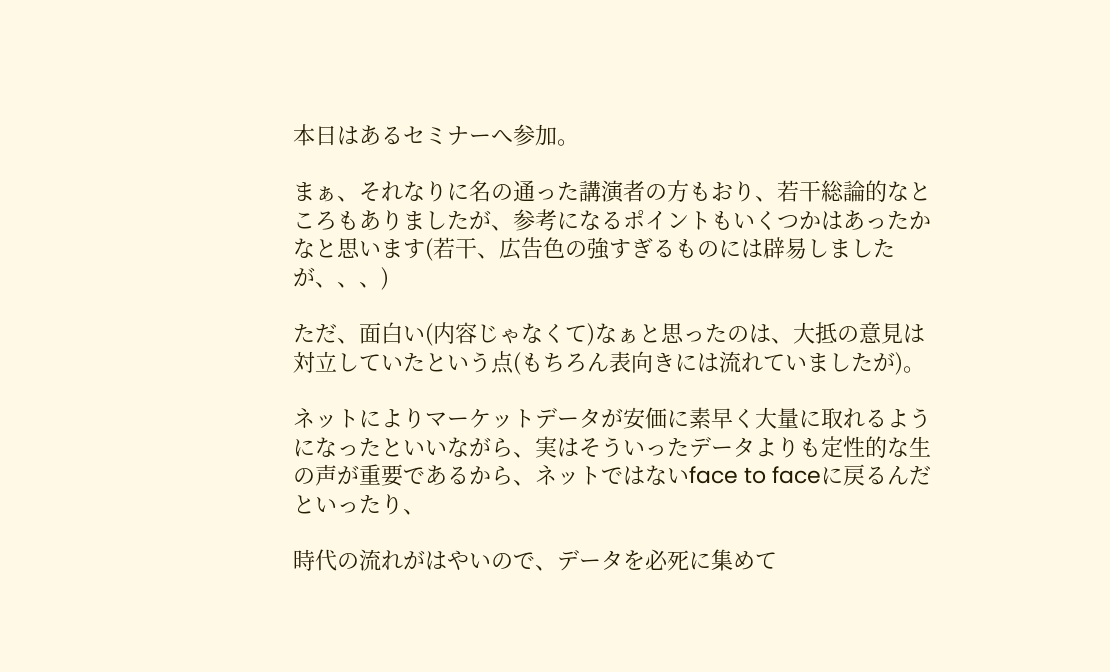本日はあるセミナーへ参加。

まぁ、それなりに名の通った講演者の方もおり、若干総論的なところもありましたが、参考になるポイントもいくつかはあったかなと思います(若干、広告色の強すぎるものには辟易しましたが、、、)

ただ、面白い(内容じゃなくて)なぁと思ったのは、大抵の意見は対立していたという点(もちろん表向きには流れていましたが)。

ネットによりマーケットデータが安価に素早く大量に取れるようになったといいながら、実はそういったデータよりも定性的な生の声が重要であるから、ネットではないface to faceに戻るんだといったり、

時代の流れがはやいので、データを必死に集めて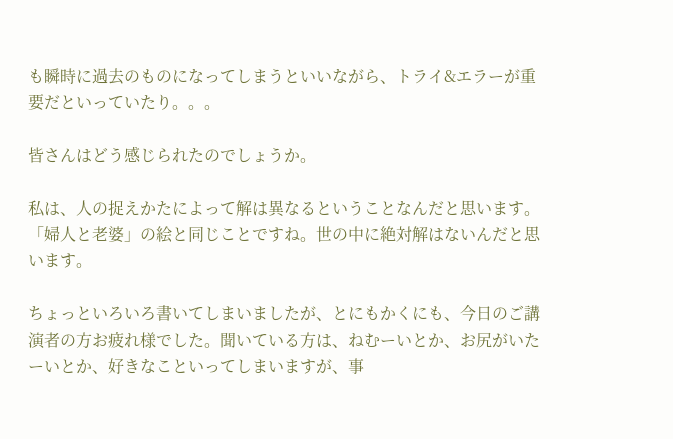も瞬時に過去のものになってしまうといいながら、トライ&エラーが重要だといっていたり。。。

皆さんはどう感じられたのでしょうか。

私は、人の捉えかたによって解は異なるということなんだと思います。「婦人と老婆」の絵と同じことですね。世の中に絶対解はないんだと思います。

ちょっといろいろ書いてしまいましたが、とにもかくにも、今日のご講演者の方お疲れ様でした。聞いている方は、ねむーいとか、お尻がいたーいとか、好きなこといってしまいますが、事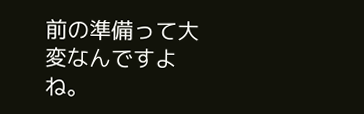前の準備って大変なんですよね。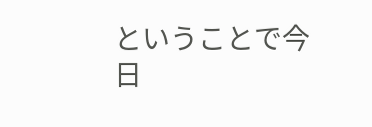ということで今日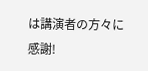は講演者の方々に感謝!